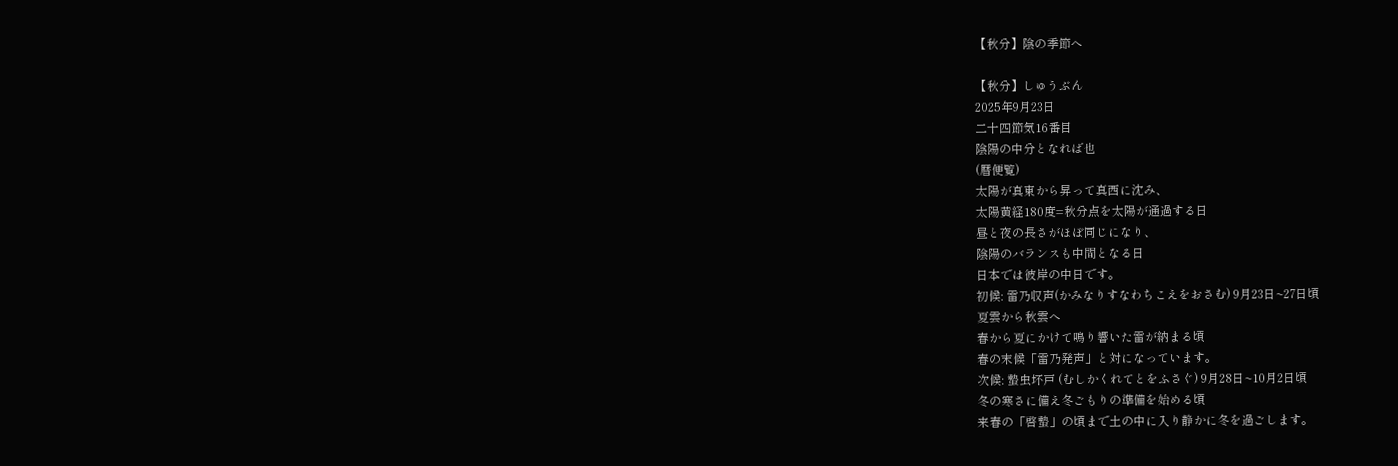【秋分】陰の季節へ

【秋分】しゅうぶん
2025年9月23日
二十四節気16番目
陰陽の中分となれば也
(暦便覧)
太陽が真東から昇って真西に沈み、
太陽黄経180度=秋分点を太陽が通過する日
昼と夜の長さがほぼ同じになり、
陰陽のバランスも中間となる日
日本では彼岸の中日です。
初候: 雷乃収声(かみなりすなわちこえをおさむ) 9月23日~27日頃
夏雲から秋雲へ
春から夏にかけて鳴り響いた雷が納まる頃
春の末候「雷乃発声」と対になっています。
次候: 蟄虫坏戸 (むしかくれてとをふさぐ) 9月28日~10月2日頃
冬の寒さに備え冬ごもりの準備を始める頃
来春の「啓蟄」の頃まで土の中に入り静かに冬を過ごします。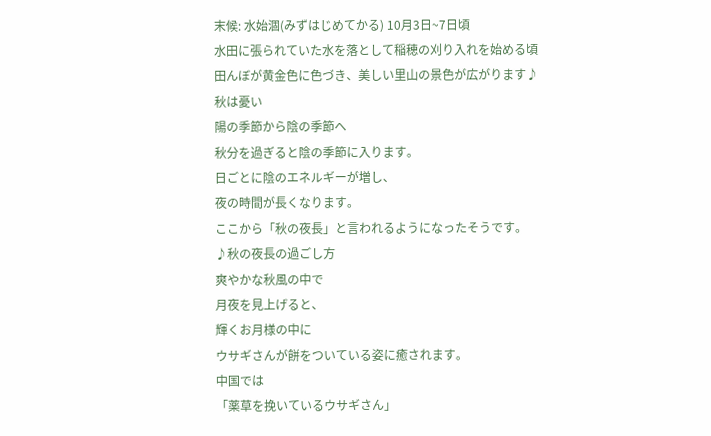末候: 水始涸(みずはじめてかる) 10月3日~7日頃
水田に張られていた水を落として稲穂の刈り入れを始める頃
田んぼが黄金色に色づき、美しい里山の景色が広がります♪
秋は憂い
陽の季節から陰の季節へ
秋分を過ぎると陰の季節に入ります。
日ごとに陰のエネルギーが増し、
夜の時間が長くなります。
ここから「秋の夜長」と言われるようになったそうです。
♪秋の夜長の過ごし方
爽やかな秋風の中で
月夜を見上げると、
輝くお月様の中に
ウサギさんが餅をついている姿に癒されます。
中国では
「薬草を挽いているウサギさん」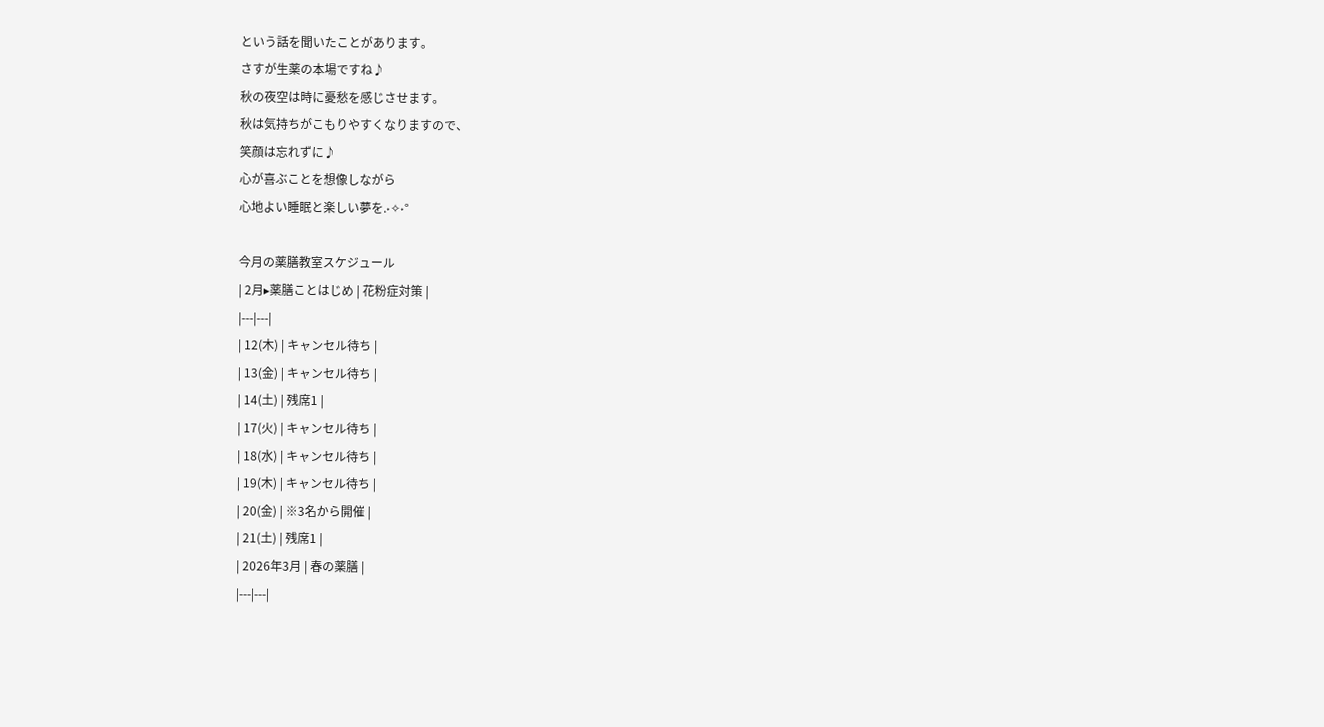という話を聞いたことがあります。
さすが生薬の本場ですね♪
秋の夜空は時に憂愁を感じさせます。
秋は気持ちがこもりやすくなりますので、
笑顔は忘れずに♪
心が喜ぶことを想像しながら
心地よい睡眠と楽しい夢を.˖✧˖°

今月の薬膳教室スケジュール
| 2月▸薬膳ことはじめ | 花粉症対策 |
|---|---|
| 12(木) | キャンセル待ち |
| 13(金) | キャンセル待ち |
| 14(土) | 残席1 |
| 17(火) | キャンセル待ち |
| 18(水) | キャンセル待ち |
| 19(木) | キャンセル待ち |
| 20(金) | ※3名から開催 |
| 21(土) | 残席1 |
| 2026年3月 | 春の薬膳 |
|---|---|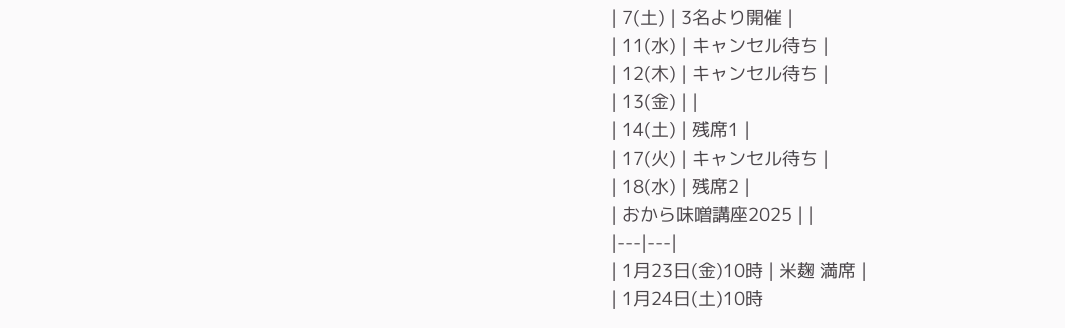| 7(土) | 3名より開催 |
| 11(水) | キャンセル待ち |
| 12(木) | キャンセル待ち |
| 13(金) | |
| 14(土) | 残席1 |
| 17(火) | キャンセル待ち |
| 18(水) | 残席2 |
| おから味噌講座2025 | |
|---|---|
| 1月23日(金)10時 | 米麹 満席 |
| 1月24日(土)10時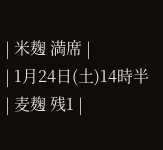| 米麹 満席 |
| 1月24日(土)14時半 | 麦麹 残1 |